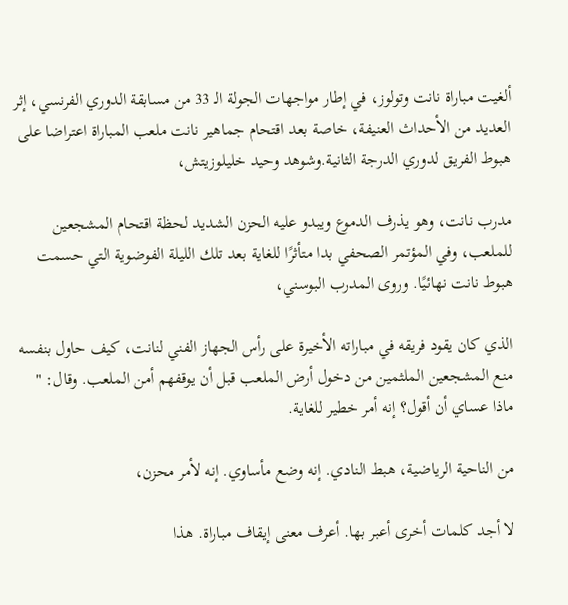ألغيت مباراة نانت وتولوز، في إطار مواجهات الجولة الـ 33 من مسابقة الدوري الفرنسي، إثر العديد من الأحداث العنيفة، خاصة بعد اقتحام جماهير نانت ملعب المباراة اعتراضا على هبوط الفريق لدوري الدرجة الثانية.وشوهد وحيد خليلوزيتش،

مدرب نانت، وهو يذرف الدموع ويبدو عليه الحزن الشديد لحظة اقتحام المشجعين للملعب، وفي المؤتمر الصحفي بدا متأثرًا للغاية بعد تلك الليلة الفوضوية التي حسمت هبوط نانت نهائيًا. وروى المدرب البوسني،

الذي كان يقود فريقه في مباراته الأخيرة على رأس الجهاز الفني لنانت، كيف حاول بنفسه منع المشجعين الملثمين من دخول أرض الملعب قبل أن يوقفهم أمن الملعب. وقال: " ماذا عساي أن أقول؟ إنه أمر خطير للغاية.

من الناحية الرياضية، هبط النادي. إنه وضع مأساوي. إنه لأمر محزن،

لا أجد كلمات أخرى أعبر بها. أعرف معنى إيقاف مباراة. هذا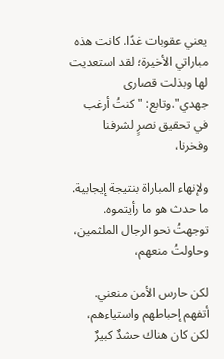يعني عقوبات غدًا. كانت هذه مباراتي الأخيرة؛ لقد استعديت لها وبذلت قصارى جهدي".وتابع: "كنتُ أرغب في تحقيق نصرٍ لشرفنا وفخرنا،

ولإنهاء المباراة بنتيجة إيجابية. ما حدث هو ما رأيتموه. توجهتُ نحو الرجال الملثمين، وحاولتُ منعهم،

لكن حارس الأمن منعني. أتفهم إحباطهم واستياءهم، لكن كان هناك حشدٌ كبيرٌ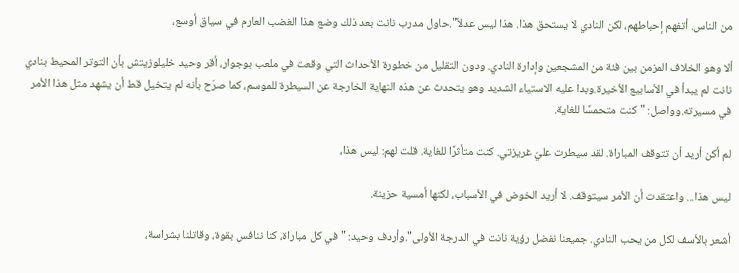من الناس. أتفهم إحباطهم، لكن النادي لا يستحق هذا. هذا ليس عدلاً".حاول مدرب نانت بعد ذلك وضع هذا الغضب العارم في سياق أوسع،

ألا وهو الخلاف المزمن بين فئة من المشجعين وإدارة النادي. ودون التقليل من خطورة الأحداث التي وقعت في ملعب بوجوار، أقر وحيد خليلوزيتش بأن التوتر المحيط بنادي نانت لم يبدأ في الأسابيع الأخيرة.وبدا عليه الاستياء الشديد وهو يتحدث عن هذه النهاية الخارجة عن السيطرة للموسم، كما صرّح بأنه لم يتخيل قط أن يشهد مثل هذا الأمر في مسيرته.وواصل: "كنت متحمسًا للغاية.

لم أكن أريد أن تتوقف المباراة. لقد سيطرت عليّ غريزتي. كنت متأثرًا للغاية. قلت لهم: ليس هذا،

ليس هذا... واعتقدت أن الأمر سيتوقف. لا أريد الخوض في الأسباب، لكنها أمسية حزينة.

أشعر بالأسف لكل من يحب النادي. جميعنا نفضل رؤية نانت في الدرجة الأولى".وأردف وحيد: "في كل مباراة، كنا ننافس بقوة، وقاتلنا بشراسة،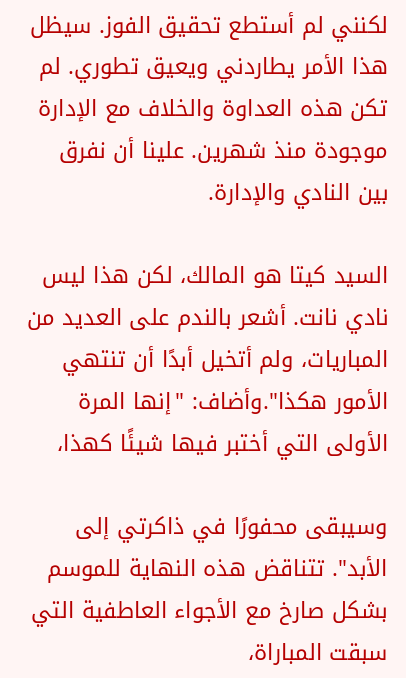لكنني لم أستطع تحقيق الفوز. سيظل هذا الأمر يطاردني ويعيق تطوري. لم تكن هذه العداوة والخلاف مع الإدارة موجودة منذ شهرين. علينا أن نفرق بين النادي والإدارة.

السيد كيتا هو المالك، لكن هذا ليس نادي نانت. أشعر بالندم على العديد من المباريات، ولم أتخيل أبدًا أن تنتهي الأمور هكذا".وأضاف: "إنها المرة الأولى التي أختبر فيها شيئًا كهذا،

وسيبقى محفورًا في ذاكرتي إلى الأبد". تتناقض هذه النهاية للموسم بشكل صارخ مع الأجواء العاطفية التي سبقت المباراة،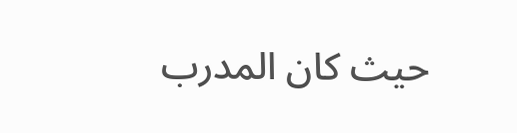حيث كان المدرب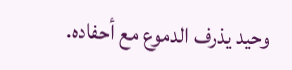وحيد يذرف الدموع مع أحفاده.